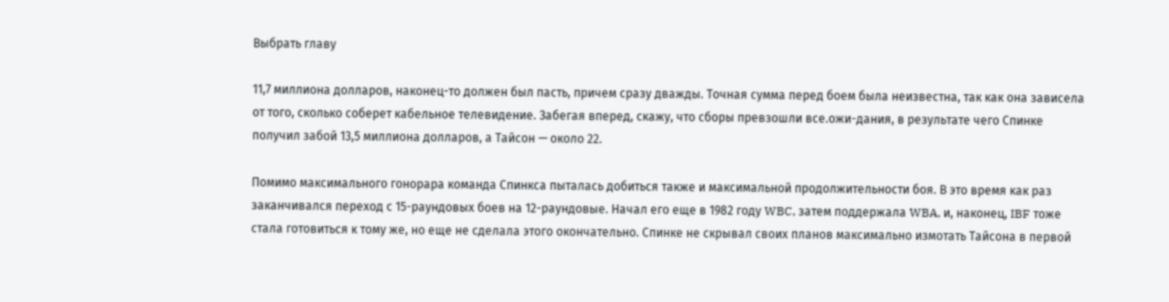Выбрать главу

11,7 миллиона долларов, наконец-то должен был пасть, причем сразу дважды. Точная сумма перед боем была неизвестна, так как она зависела от того, сколько соберет кабельное телевидение. Забегая вперед, скажу, что сборы превзошли все.ожи-дания, в результате чего Спинке получил забой 13,5 миллиона долларов, а Тайсон — около 22.

Помимо максимального гонорара команда Спинкса пыталась добиться также и максимальной продолжительности боя. В это время как раз заканчивался переход с 15-раундовых боев на 12-раундовые. Начал его еще в 1982 году WBC, затем поддержала WBA, и, наконец, IBF тоже стала готовиться к тому же, но еще не сделала этого окончательно. Спинке не скрывал своих планов максимально измотать Тайсона в первой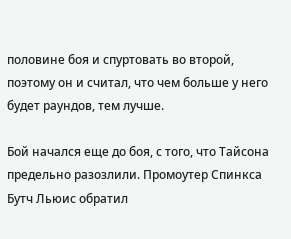половине боя и спуртовать во второй, поэтому он и считал, что чем больше у него будет раундов, тем лучше.

Бой начался еще до боя, с того, что Тайсона предельно разозлили. Промоутер Спинкса Бутч Льюис обратил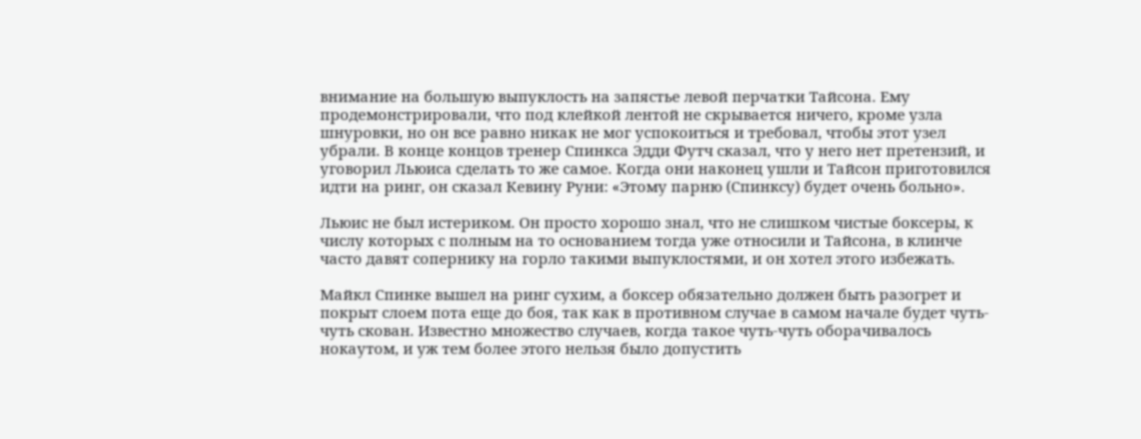внимание на большую выпуклость на запястье левой перчатки Тайсона. Ему продемонстрировали, что под клейкой лентой не скрывается ничего, кроме узла шнуровки, но он все равно никак не мог успокоиться и требовал, чтобы этот узел убрали. В конце концов тренер Спинкса Эдди Футч сказал, что у него нет претензий, и уговорил Льюиса сделать то же самое. Когда они наконец ушли и Тайсон приготовился идти на ринг, он сказал Кевину Руни: «Этому парню (Спинксу) будет очень больно».

Льюис не был истериком. Он просто хорошо знал, что не слишком чистые боксеры, к числу которых с полным на то основанием тогда уже относили и Тайсона, в клинче часто давят сопернику на горло такими выпуклостями, и он хотел этого избежать.

Майкл Спинке вышел на ринг сухим, а боксер обязательно должен быть разогрет и покрыт слоем пота еще до боя, так как в противном случае в самом начале будет чуть-чуть скован. Известно множество случаев, когда такое чуть-чуть оборачивалось нокаутом, и уж тем более этого нельзя было допустить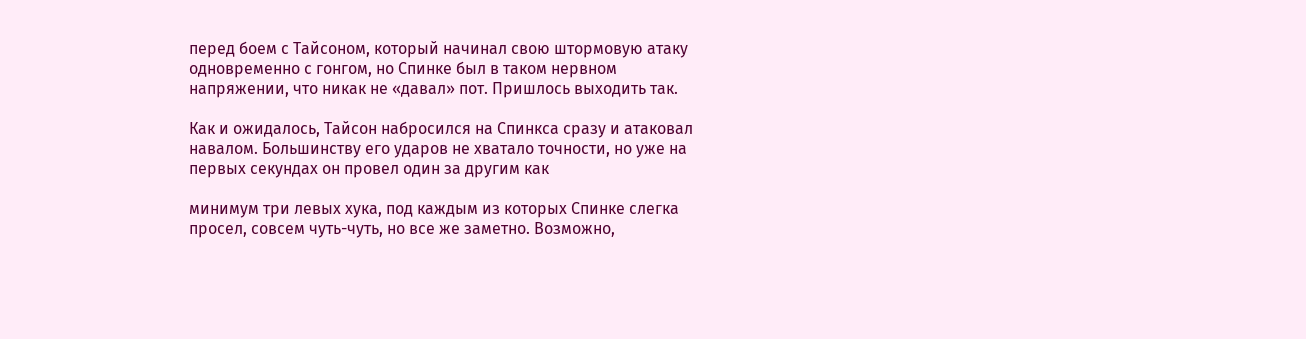перед боем с Тайсоном, который начинал свою штормовую атаку одновременно с гонгом, но Спинке был в таком нервном напряжении, что никак не «давал» пот. Пришлось выходить так.

Как и ожидалось, Тайсон набросился на Спинкса сразу и атаковал навалом. Большинству его ударов не хватало точности, но уже на первых секундах он провел один за другим как

минимум три левых хука, под каждым из которых Спинке слегка просел, совсем чуть-чуть, но все же заметно. Возможно,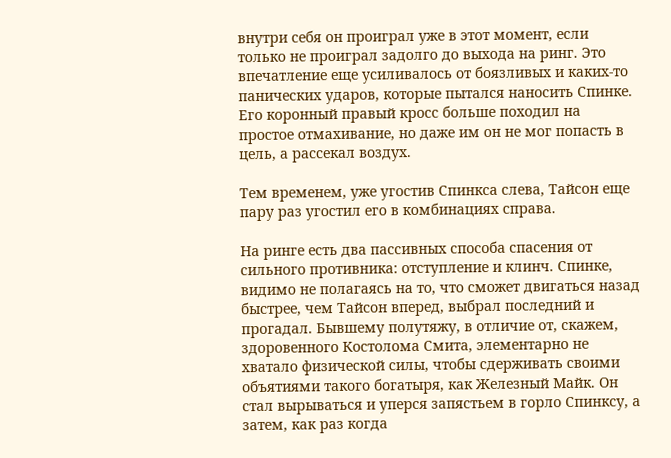внутри себя он проиграл уже в этот момент, если только не проиграл задолго до выхода на ринг. Это впечатление еще усиливалось от боязливых и каких-то панических ударов, которые пытался наносить Спинке. Его коронный правый кросс больше походил на простое отмахивание, но даже им он не мог попасть в цель, а рассекал воздух.

Тем временем, уже угостив Спинкса слева, Тайсон еще пару раз угостил его в комбинациях справа.

На ринге есть два пассивных способа спасения от сильного противника: отступление и клинч. Спинке, видимо не полагаясь на то, что сможет двигаться назад быстрее, чем Тайсон вперед, выбрал последний и прогадал. Бывшему полутяжу, в отличие от, скажем, здоровенного Костолома Смита, элементарно не хватало физической силы, чтобы сдерживать своими объятиями такого богатыря, как Железный Майк. Он стал вырываться и уперся запястьем в горло Спинксу, а затем, как раз когда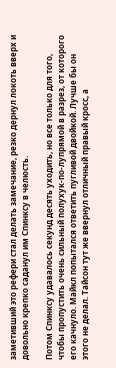заметивший это рефери стал делать замечание, резко дернул локоть вверх и довольно крепко саданул им Спинксу в челюсть.

Потом Спинксу удавалось секунд десять уходить, но все только для того, чтобы пропустить очень сильный полухук-по-лупрямой в разрез, от которого его качнуло. Майкл попытался ответить пугливой двойкой. Лучше бы он этого не делал. Тайсон тут же ввернул отличный правый кросс, а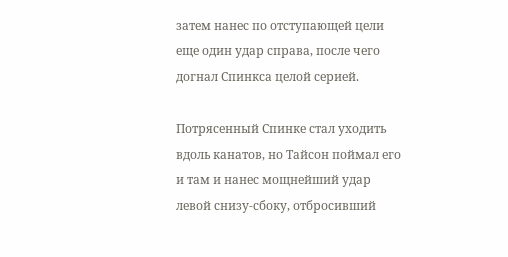затем нанес по отступающей цели еще один удар справа, после чего догнал Спинкса целой серией.

Потрясенный Спинке стал уходить вдоль канатов, но Тайсон поймал его и там и нанес мощнейший удар левой снизу-сбоку, отбросивший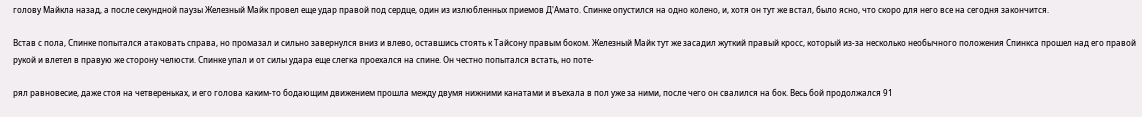голову Майкла назад, а после секундной паузы Железный Майк провел еще удар правой под сердце, один из излюбленных приемов Д'Амато. Спинке опустился на одно колено, и, хотя он тут же встал, было ясно, что скоро для него все на сегодня закончится.

Встав с пола, Спинке попытался атаковать справа, но промазал и сильно завернулся вниз и влево, оставшись стоять к Тайсону правым боком. Железный Майк тут же засадил жуткий правый кросс, который из-за несколько необычного положения Спинкса прошел над его правой рукой и влетел в правую же сторону челюсти. Спинке упал и от силы удара еще слегка проехался на спине. Он честно попытался встать, но поте-

рял равновесие, даже стоя на четвереньках, и его голова каким-то бодающим движением прошла между двумя нижними канатами и въехала в пол уже за ними, после чего он свалился на бок. Весь бой продолжался 91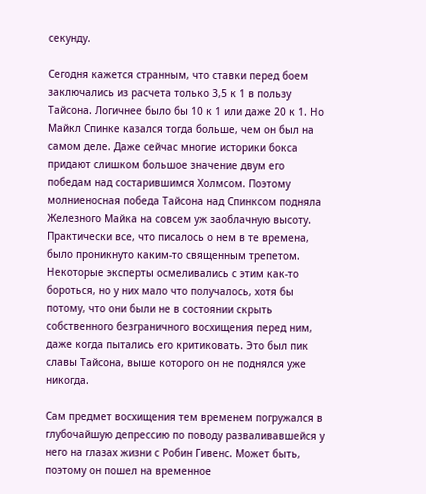секунду.

Сегодня кажется странным, что ставки перед боем заключались из расчета только 3,5 к 1 в пользу Тайсона. Логичнее было бы 10 к 1 или даже 20 к 1. Но Майкл Спинке казался тогда больше, чем он был на самом деле. Даже сейчас многие историки бокса придают слишком большое значение двум его победам над состарившимся Холмсом. Поэтому молниеносная победа Тайсона над Спинксом подняла Железного Майка на совсем уж заоблачную высоту. Практически все, что писалось о нем в те времена, было проникнуто каким-то священным трепетом. Некоторые эксперты осмеливались с этим как-то бороться, но у них мало что получалось, хотя бы потому, что они были не в состоянии скрыть собственного безграничного восхищения перед ним, даже когда пытались его критиковать. Это был пик славы Тайсона, выше которого он не поднялся уже никогда.

Сам предмет восхищения тем временем погружался в глубочайшую депрессию по поводу разваливавшейся у него на глазах жизни с Робин Гивенс. Может быть, поэтому он пошел на временное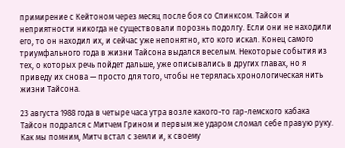примирение с Кейтоном через месяц после боя со Спинксом. Тайсон и неприятности никогда не существовали порознь подолгу. Если они не находили его, то он находил их, и сейчас уже непонятно, кто кого искал. Конец самого триумфального года в жизни Тайсона выдался веселым. Некоторые события из тех, о которых речь пойдет дальше, уже описывались в других главах, но я приведу их снова — просто для того, чтобы не терялась хронологическая нить жизни Тайсона.

23 августа 1988 года в четыре часа утра возле какого-то гар-лемского кабака Тайсон подрался с Митчем Грином и первым же ударом сломал себе правую руку. Как мы помним, Митч встал с земли и, к своему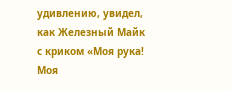удивлению, увидел, как Железный Майк с криком «Моя рука! Моя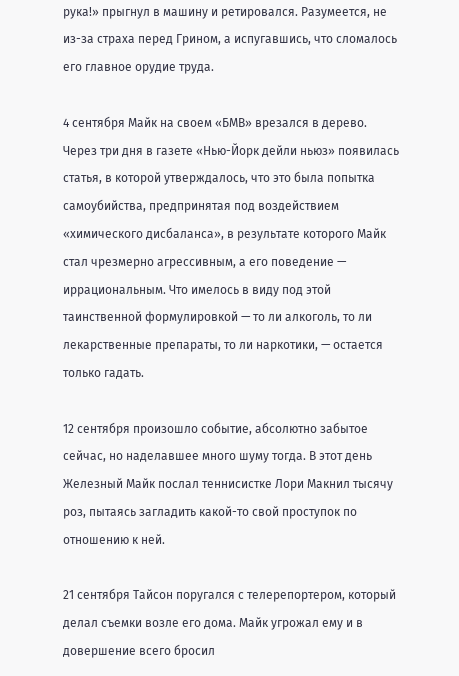рука!» прыгнул в машину и ретировался. Разумеется, не из-за страха перед Грином, а испугавшись, что сломалось его главное орудие труда.

4 сентября Майк на своем «БМВ» врезался в дерево. Через три дня в газете «Нью-Йорк дейли ньюз» появилась статья, в которой утверждалось, что это была попытка самоубийства, предпринятая под воздействием «химического дисбаланса», в результате которого Майк стал чрезмерно агрессивным, а его поведение — иррациональным. Что имелось в виду под этой таинственной формулировкой — то ли алкоголь, то ли лекарственные препараты, то ли наркотики, — остается только гадать.

12 сентября произошло событие, абсолютно забытое сейчас, но наделавшее много шуму тогда. В этот день Железный Майк послал теннисистке Лори Макнил тысячу роз, пытаясь загладить какой-то свой проступок по отношению к ней.

21 сентября Тайсон поругался с телерепортером, который делал съемки возле его дома. Майк угрожал ему и в довершение всего бросил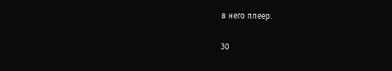в него плеер.

30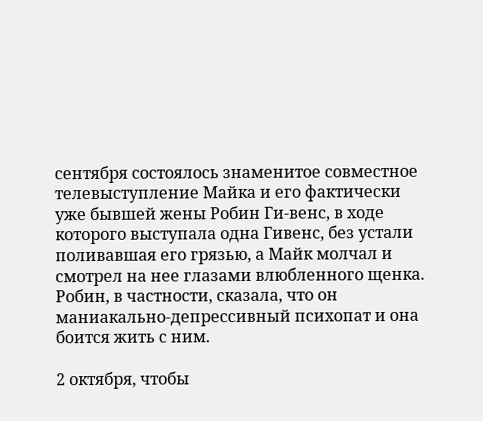сентября состоялось знаменитое совместное телевыступление Майка и его фактически уже бывшей жены Робин Ги-венс, в ходе которого выступала одна Гивенс, без устали поливавшая его грязью, а Майк молчал и смотрел на нее глазами влюбленного щенка. Робин, в частности, сказала, что он маниакально-депрессивный психопат и она боится жить с ним.

2 октября, чтобы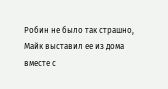Робин не было так страшно, Майк выставил ее из дома вместе с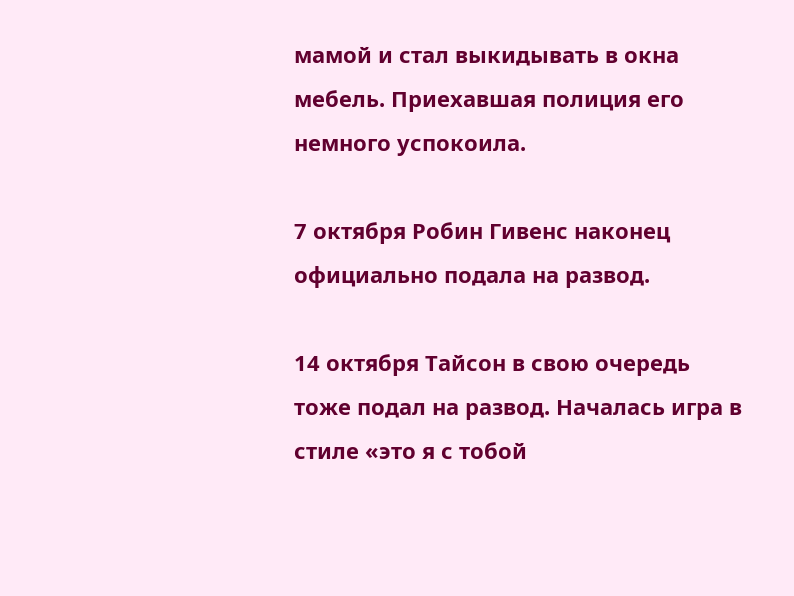мамой и стал выкидывать в окна мебель. Приехавшая полиция его немного успокоила.

7 октября Робин Гивенс наконец официально подала на развод.

14 октября Тайсон в свою очередь тоже подал на развод. Началась игра в стиле «это я с тобой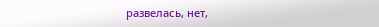развелась, нет,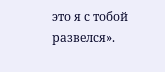это я с тобой развелся».